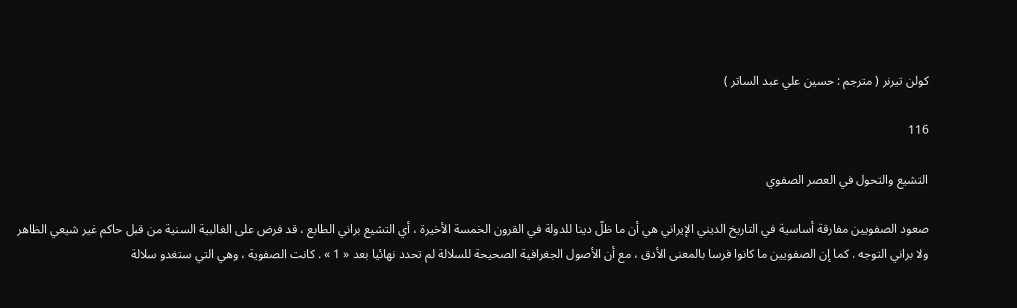كولن تيرنر ( مترجم : حسين علي عبد الساتر )

116

التشيع والتحول في العصر الصفوي

صعود الصفويين مفارقة أساسية في التاريخ الديني الإيراني هي أن ما ظلّ دينا للدولة في القرون الخمسة الأخيرة ، أي التشيع براني الطابع ، قد فرض على الغالبية السنية من قبل حاكم غير شيعي الظاهر ولا براني التوجه . كما إن الصفويين ما كانوا فرسا بالمعنى الأدق ، مع أن الأصول الجغرافية الصحيحة للسلالة لم تحدد نهائيا بعد « 1 » . كانت الصفوية ، وهي التي ستغدو سلالة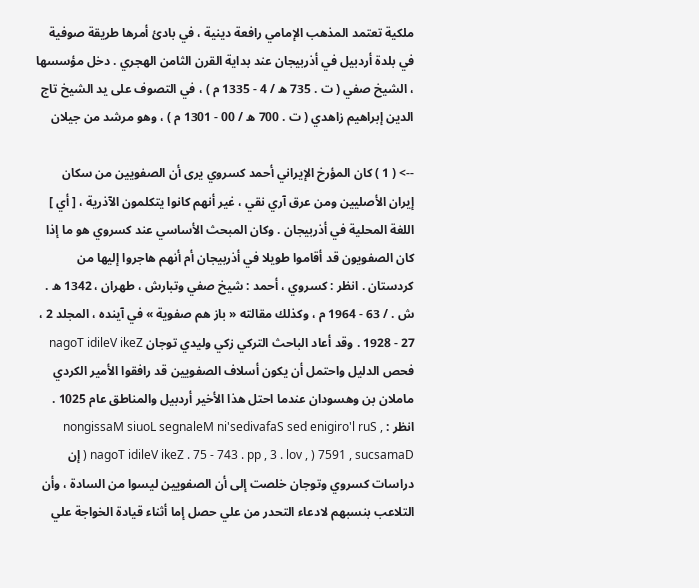ملكية تعتمد المذهب الإمامي رافعة دينية ، في بادئ أمرها طريقة صوفية في بلدة أردبيل في أذربيجان عند بداية القرن الثامن الهجري . دخل مؤسسها ، الشيخ صفي ( ت . 735 ه / 4 - 1335 م ) ، في التصوف على يد الشيخ تاج الدين إبراهيم زاهدي ( ت . 700 ه / 00 - 1301 م ) ، وهو مرشد من جيلان

--> ( 1 ) كان المؤرخ الإيراني أحمد كسروي يرى أن الصفويين من سكان إيران الأصليين ومن عرق آري نقي ، غير أنهم كانوا يتكلمون الآذرية ، [ أي ] اللغة المحلية في أذربيجان . وكان المبحث الأساسي عند كسروي هو ما إذا كان الصفويون قد أقاموا طويلا في أذربيجان أم أنهم هاجروا إليها من كردستان . انظر : كسروي ، أحمد : شيخ صفي وتبارش ، طهران ، 1342 ه . ش . / 63 - 1964 م ، وكذلك مقالته « باز هم صفوية » في آينده ، المجلد 2 ، 27 - 1928 . وقد أعاد الباحث التركي زكي وليدي توجان nagoT idileV ikeZ فحص الدليل واحتمل أن يكون أسلاف الصفويين قد رافقوا الأمير الكردي ماملان بن وهسودان عندما احتل هذا الأخير أردبيل والمناطق عام 1025 . انظر : nongissaM siuoL segnaleM ni'sedivafaS sed enigiro'l ruS , nagoT idileV ikeZ . 75 - 743 . pp , 3 . lov , ) 7591 , sucsamaD ( إن دراسات كسروي وتوجان خلصت إلى أن الصفويين ليسوا من السادة ، وأن التلاعب بنسبهم لادعاء التحدر من علي حصل إما أثناء قيادة الخواجة علي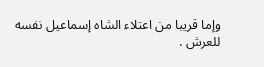وإما قريبا من اعتلاء الشاه إسماعيل نفسه للعرش .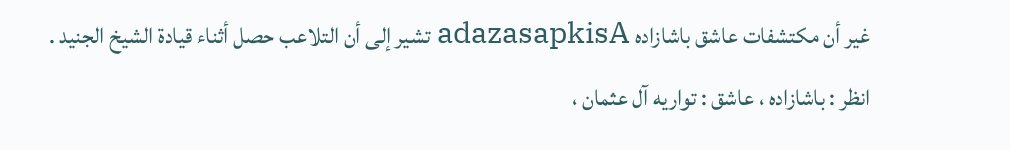غير أن مكتشفات عاشق باشازاده adazasapkisA تشير إلى أن التلاعب حصل أثناء قيادة الشيخ الجنيد . انظر : باشازاده ، عاشق : تواريه آل عثمان ،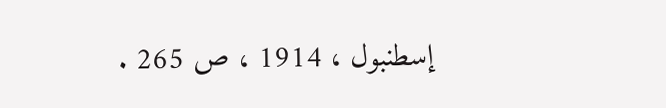إسطنبول ، 1914 ، ص 265 .